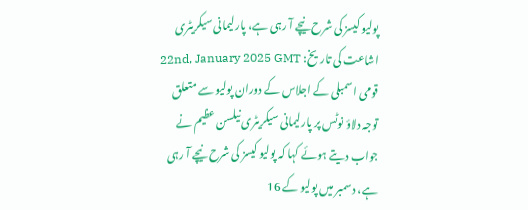پولیو کیسز کی شرح نیچے آ رہی ہے، پارلیمانی سیکریٹری
اشاعت کی تاریخ: 22nd, January 2025 GMT
قومی اسمبلی کے اجلاس کے دوران پولیو سے متعلق توجہ دلاؤ نوٹس پر پارلیمانی سیکریٹری نیلسن عظیم نے جواب دیتے ہوئے کہا کہ پولیو کیسز کی شرح نیچے آ رہی ہے، دسمبر میں پولیو کے 16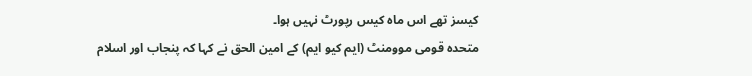کیسز تھے اس ماہ کیس رپورٹ نہیں ہوا۔
متحدہ قومی موومنٹ (ایم کیو ایم) کے امین الحق نے کہا کہ پنجاب اور اسلام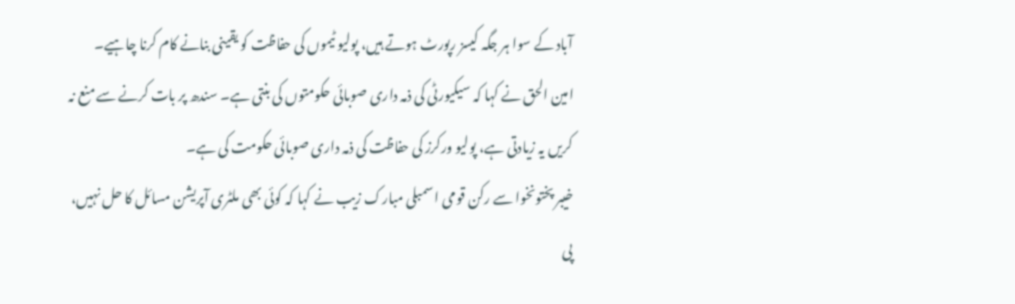آباد کے سوا ہر جگہ کیسز رپورٹ ہوتے ہیں، پولیو ٹیموں کی حفاظت کو یقینی بنانے کام کرنا چاہیے۔
امین الحق نے کہا کہ سیکیورٹی کی ذمہ داری صوبائی حکومتوں کی بنتی ہے۔ سندھ پر بات کرنے سے منع نہ کریں یہ زیادتی ہے، پولیو ورکرز کی حفاظت کی ذمہ داری صوبائی حکومت کی ہے۔
خیبر پختونخوا سے رکن قومی اسمبلی مبارک زیب نے کہا کہ کوئی بھی ملٹری آپریشن مسائل کا حل نہیں، پی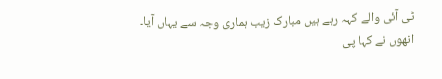ٹی آئی والے کہہ رہے ہیں مبارک زیب ہماری وجہ سے یہاں آیا۔
انھوں نے کہا پی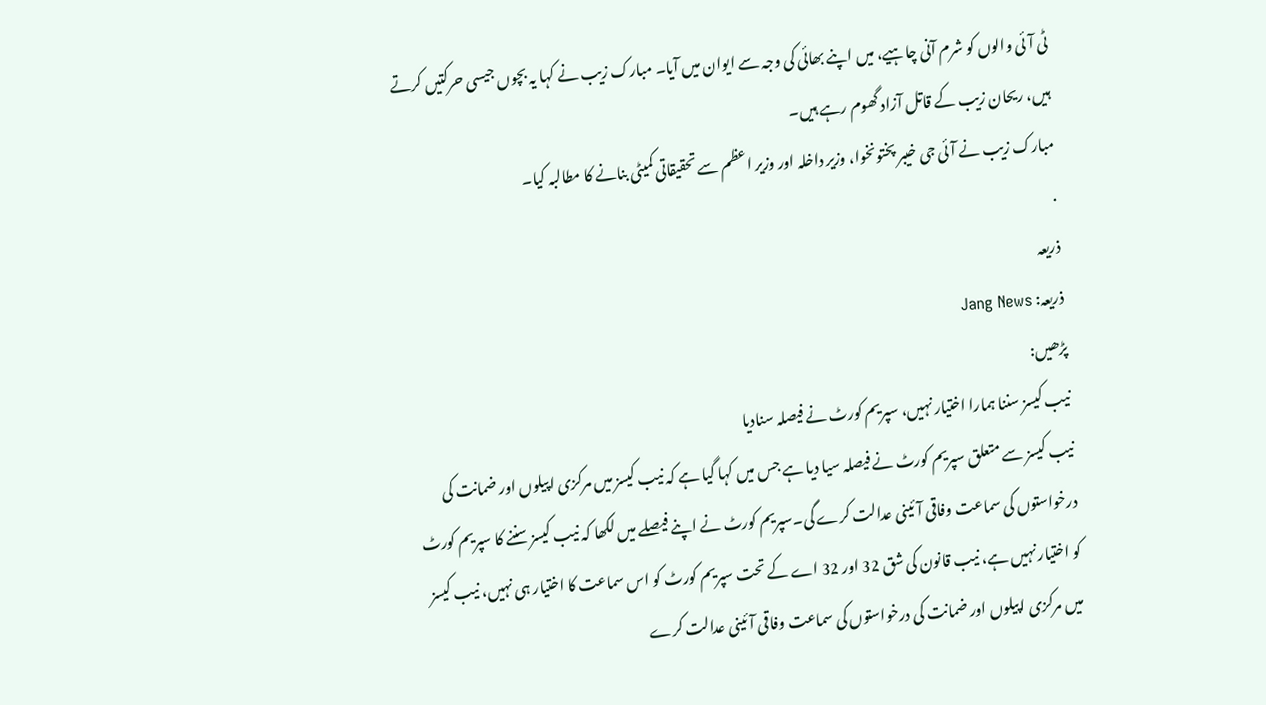ٹی آئی والوں کو شرم آنی چاہیے، میں اپنے بھائی کی وجہ سے ایوان میں آیا۔ مبارک زیب نے کہا یہ بچوں جیسی حرکتیں کرتے ہیں، ریحان زیب کے قاتل آزاد گھوم رہے ہیں۔
مبارک زیب نے آئی جی خیبر پختونخوا، وزیر داخلہ اور وزیر اعظم سے تحقیقاتی کمیٹی بنانے کا مطالبہ کیا۔
.
ذریعہ
ذریعہ: Jang News
پڑھیں:
نیب کیسز سننا ہمارا اختیار نہیں، سپریم کورٹ نے فیصلہ سنادیا
نیب کیسز سے متعلق سپریم کورٹ نے فیصلہ سیا دیا ہے جس میں کہا گیا ہے کہ نیب کیسز میں مرکزی اپیلوں اور ضمانت کی درخواستوں کی سماعت وفاقی آئینی عدالت کرے گی۔سپریم کورٹ نے اپنے فیصلے میں لکھا کہ نیب کیسز سننے کا سپریم کورٹ کو اختیار نہیں ہے، نیب قانون کی شق 32 اور 32 اے کے تحت سپریم کورٹ کو اس سماعت کا اختیار ہی نہیں، نیب کیسز میں مرکزی اپیلوں اور ضمانت کی درخواستوں کی سماعت وفاقی آئینی عدالت کرے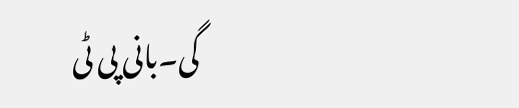گی۔بانی پی ٹی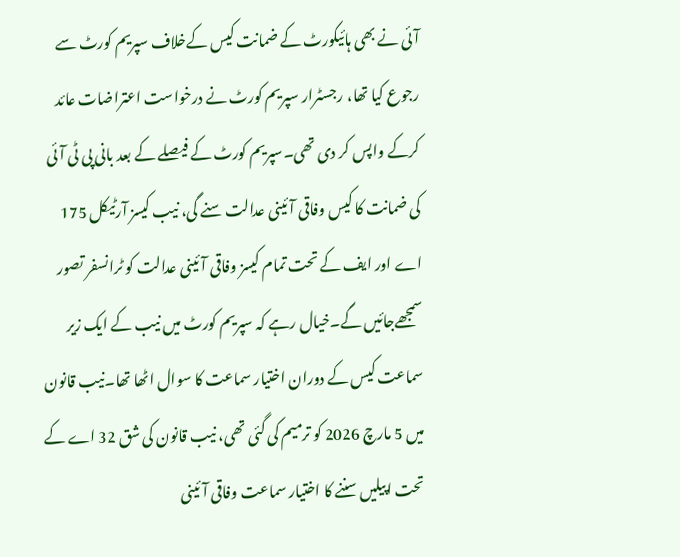آئی نے بھی ہائیکورٹ کے ضمانت کیس کےخلاف سپریم کورٹ سے رجوع کیا تھا، رجسٹرار سپریم کورٹ نے درخواست اعتراضات عائد کرکے واپس کر دی تھی۔سپریم کورٹ کے فیصلے کے بعد بانی پی ٹی آئی کی ضمانت کا کیس وفاقی آئینی عدالت سنے گی، نیب کیسز آرٹیکل 175 اے اور ایف کے تحت تمام کیسز وفاقی آئینی عدالت کو ٹرانسفر تصور سمجھےجائیں گے۔خیال رہے کہ سپریم کورٹ میں نیب کے ایک زیر سماعت کیس کے دوران اختیار سماعت کا سوال اٹھا تھا۔نیب قانون میں 5 مارچ 2026 کو ترمیم کی گئی تھی، نیب قانون کی شق 32 اے کے تحت اپیلیں سننے کا اختیار سماعت وفاقی آئینی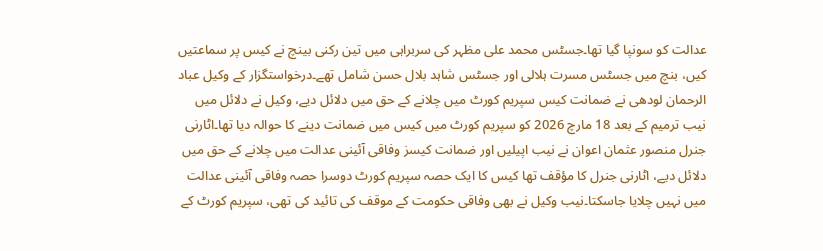عدالت کو سونپا گیا تھا۔جسٹس محمد علی مظہر کی سربراہی میں تین رکنی بینچ نے کیس پر سماعتیں کیں، بنچ میں جسٹس مسرت ہلالی اور جسٹس شاہد بلال حسن شامل تھے۔درخواستگزار کے وکیل عباد الرحمان لودھی نے ضمانت کیس سپریم کورٹ میں چلانے کے حق میں دلائل دیے، وکیل نے دلائل میں نیب ترمیم کے بعد 18 مارچ 2026 کو سپریم کورٹ میں کیس میں ضمانت دینے کا حوالہ دیا تھا۔اٹارنی جنرل منصور عثمان اعوان نے نیب اپیلیں اور ضمانت کیسز وفاقی آئینی عدالت میں چلانے کے حق میں دلائل دیے، اٹارنی جنرل کا مؤقف تھا کیس کا ایک حصہ سپریم کورٹ دوسرا حصہ وفاقی آئینی عدالت میں نہیں چلایا جاسکتا۔نیب وکیل نے بھی وفاقی حکومت کے موقف کی تائید کی تھی، سپریم کورٹ کے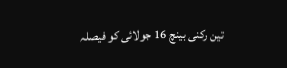تین رکنی بینچ 16 جولائی کو فیصلہ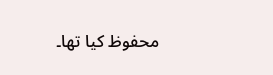محفوظ کیا تھا۔